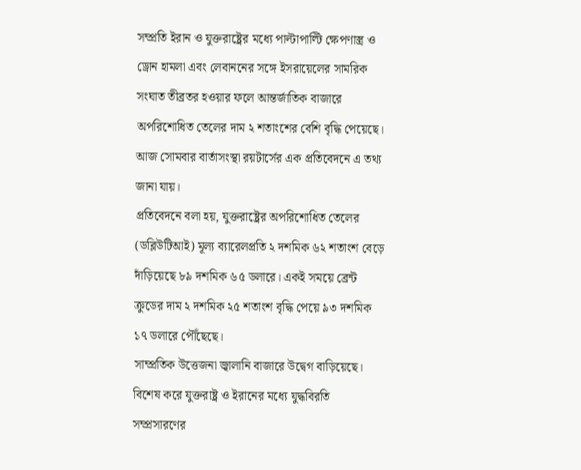সম্প্রতি ইরান ও যুক্তরাষ্ট্রের মধ্যে পাল্টাপাল্টি ক্ষেপণাস্ত্র ও ড্রোন হামলা এবং লেবাননের সঙ্গে ইসরায়েলের সামরিক সংঘাত তীব্রতর হওয়ার ফলে আন্তর্জাতিক বাজারে অপরিশোধিত তেলের দাম ২ শতাংশের বেশি বৃদ্ধি পেয়েছে।
আজ সোমবার বার্তাসংস্থা রয়টার্সের এক প্রতিবেদনে এ তথ্য জানা যায়।
প্রতিবেদনে বলা হয়, যুক্তরাষ্ট্রের অপরিশোধিত তেলের (ডব্লিউটিআই) মূল্য ব্যারেলপ্রতি ২ দশমিক ৬২ শতাংশ বেড়ে দাঁড়িয়েছে ৮৯ দশমিক ৬৫ ডলারে। একই সময়ে ব্রেন্ট ক্রুডের দাম ২ দশমিক ২৫ শতাংশ বৃদ্ধি পেয়ে ৯৩ দশমিক ১৭ ডলারে পৌঁছেছে।
সাম্প্রতিক উত্তেজনা জ্বালানি বাজারে উদ্বেগ বাড়িয়েছে। বিশেষ করে যুক্তরাষ্ট্র ও ইরানের মধ্যে যুদ্ধবিরতি সম্প্রসারণের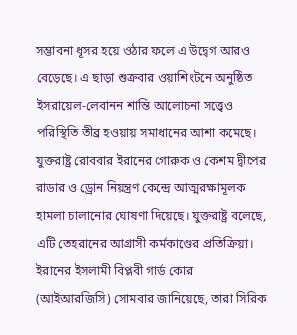সম্ভাবনা ধূসর হয়ে ওঠার ফলে এ উদ্বেগ আরও বেড়েছে। এ ছাড়া শুক্রবার ওয়াশিংটনে অনুষ্ঠিত ইসরায়েল-লেবানন শান্তি আলোচনা সত্ত্বেও পরিস্থিতি তীব্র হওয়ায় সমাধানের আশা কমেছে।
যুক্তরাষ্ট্র রোববার ইরানের গোরুক ও কেশম দ্বীপের রাডার ও ড্রোন নিয়ন্ত্রণ কেন্দ্রে আত্মরক্ষামূলক হামলা চালানোর ঘোষণা দিয়েছে। যুক্তরাষ্ট্র বলেছে, এটি তেহরানের আগ্রাসী কর্মকাণ্ডের প্রতিক্রিয়া। ইরানের ইসলামী বিপ্লবী গার্ড কোর (আইআরজিসি) সোমবার জানিয়েছে, তারা সিরিক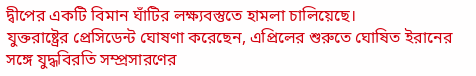দ্বীপের একটি বিমান ঘাঁটির লক্ষ্যবস্তুতে হামলা চালিয়েছে।
যুক্তরাষ্ট্রের প্রেসিডেন্ট ঘোষণা করেছেন, এপ্রিলের শুরুতে ঘোষিত ইরানের সঙ্গে যুদ্ধবিরতি সম্প্রসারণের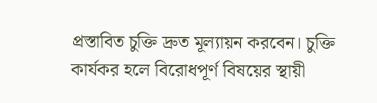প্রস্তাবিত চুক্তি দ্রুত মূল্যায়ন করবেন। চুক্তি কার্যকর হলে বিরোধপূর্ণ বিষয়ের স্থায়ী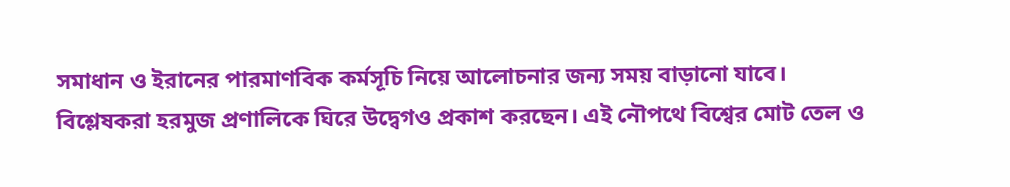সমাধান ও ইরানের পারমাণবিক কর্মসূচি নিয়ে আলোচনার জন্য সময় বাড়ানো যাবে।
বিশ্লেষকরা হরমুজ প্রণালিকে ঘিরে উদ্বেগও প্রকাশ করছেন। এই নৌপথে বিশ্বের মোট তেল ও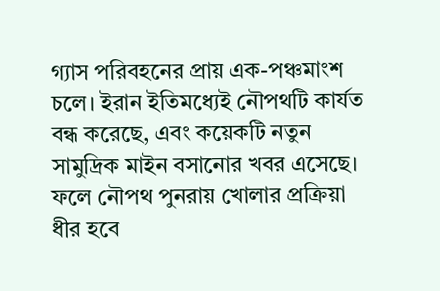গ্যাস পরিবহনের প্রায় এক-পঞ্চমাংশ চলে। ইরান ইতিমধ্যেই নৌপথটি কার্যত বন্ধ করেছে, এবং কয়েকটি নতুন সামুদ্রিক মাইন বসানোর খবর এসেছে। ফলে নৌপথ পুনরায় খোলার প্রক্রিয়া ধীর হবে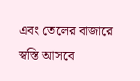এবং তেলের বাজারে স্বস্তি আসবে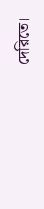দেরিতে।